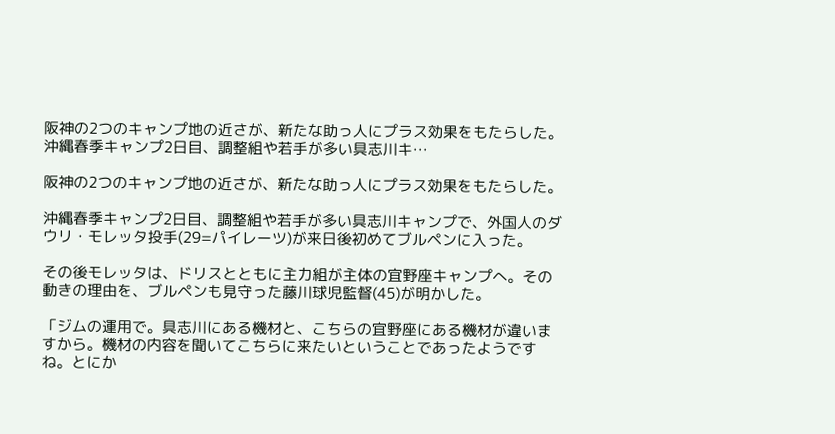阪神の2つのキャンプ地の近さが、新たな助っ人にプラス効果をもたらした。沖縄春季キャンプ2日目、調整組や若手が多い具志川キ…

阪神の2つのキャンプ地の近さが、新たな助っ人にプラス効果をもたらした。

沖縄春季キャンプ2日目、調整組や若手が多い具志川キャンプで、外国人のダウリ・モレッタ投手(29=パイレーツ)が来日後初めてブルペンに入った。

その後モレッタは、ドリスとともに主力組が主体の宜野座キャンプへ。その動きの理由を、ブルペンも見守った藤川球児監督(45)が明かした。

「ジムの運用で。具志川にある機材と、こちらの宜野座にある機材が違いますから。機材の内容を聞いてこちらに来たいということであったようですね。とにか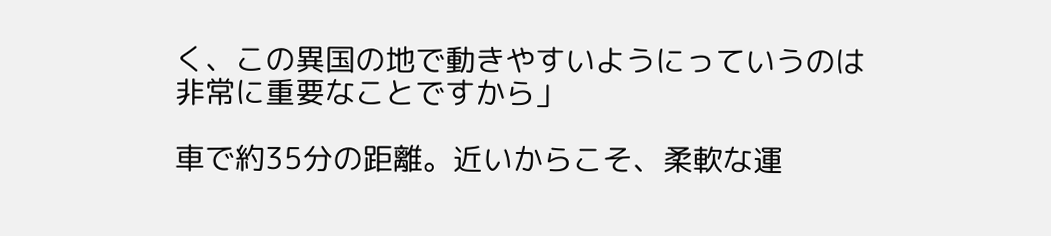く、この異国の地で動きやすいようにっていうのは非常に重要なことですから」

車で約35分の距離。近いからこそ、柔軟な運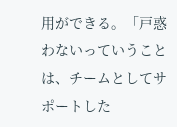用ができる。「戸惑わないっていうことは、チームとしてサポートした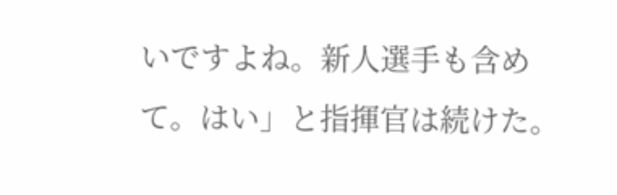いですよね。新人選手も含めて。はい」と指揮官は続けた。